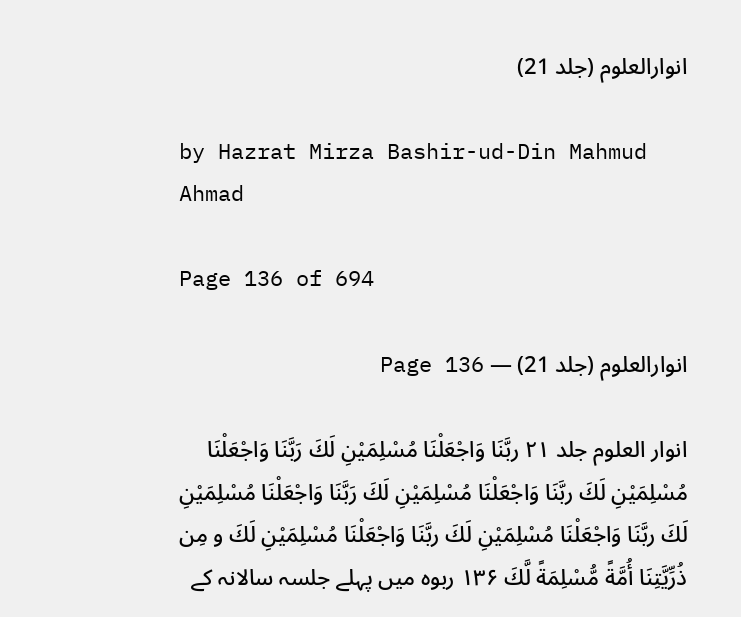انوارالعلوم (جلد 21)

by Hazrat Mirza Bashir-ud-Din Mahmud Ahmad

Page 136 of 694

انوارالعلوم (جلد 21) — Page 136

انوار العلوم جلد ۲۱ ربَّنَا وَاجْعَلْنَا مُسْلِمَيْنِ لَكَ رَبَّنَا وَاجْعَلْنَا مُسْلِمَيْنِ لَكَ ربَّنَا وَاجْعَلْنَا مُسْلِمَيْنِ لَكَ رَبَّنَا وَاجْعَلْنَا مُسْلِمَيْنِ لَكَ ربَّنَا وَاجْعَلْنَا مُسْلِمَيْنِ لَكَ ربَّنَا وَاجْعَلْنَا مُسْلِمَيْنِ لَكَ و مِن ذُرِّيَّتِنَا أُمَّةً مُّسْلِمَةً لَّكَ ۱۳۶ ربوہ میں پہلے جلسہ سالانہ کے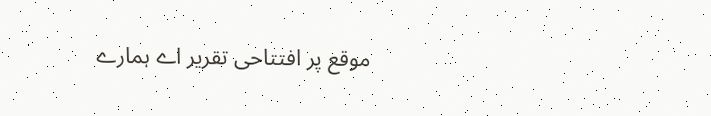موقع پر افتتاحی تقریر اے ہمارے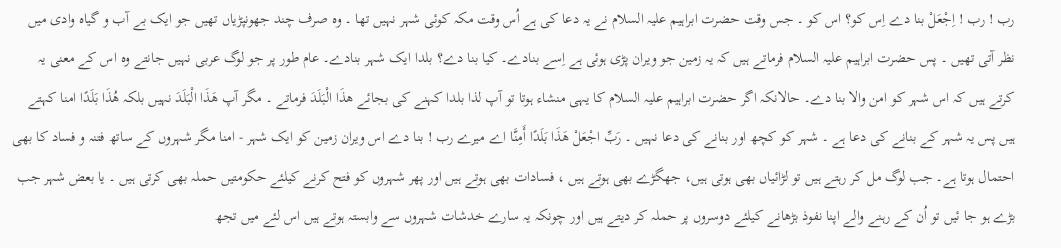رب ! رب ! اِجْعَلْ بنا دے اِس کو؟ اس کو ۔ جس وقت حضرت ابراہیم علیہ السلام نے یہ دعا کی ہے اُس وقت مکہ کوئی شہر نہیں تھا ۔ وہ صرف چند جھونپڑیاں تھیں جو ایک بے آب و گیاہ وادی میں نظر آتی تھیں ۔ پس حضرت ابراہیم علیہ السلام فرماتے ہیں کہ یہ زمین جو ویران پڑی ہوئی ہے اِسے بنادے۔ کیا بنا دے؟ بلدا ایک شہر بنادے۔ عام طور پر جو لوگ عربی نہیں جانتے وہ اس کے معنی یہ کرتے ہیں کہ اس شہر کو امن والا بنا دے۔ حالانکہ اگر حضرت ابراہیم علیہ السلام کا یہی منشاء ہوتا تو آپ لذا بلدا کہنے کی بجائے هذَا الْبَلَدَ فرماتے ۔ مگر آپ هَذَا الْبَلَدَ نہیں بلکہ هُذَا بَلَدًا امنا کہتے ہیں پس یہ شہر کے بنانے کی دعا ہے ۔ شہر کو کچھ اور بنانے کی دعا نہیں ۔ رَبِّ اجْعَلْ هَذَا بَلَدًا أَمِنَّا اے میرے رب ! بنا دے اس ویران زمین کو ایک شہر - امنا مگر شہروں کے ساتھ فتنہ و فساد کا بھی احتمال ہوتا ہے۔ جب لوگ مل کر رہتے ہیں تو لڑائیاں بھی ہوتی ہیں، جھگڑے بھی ہوتے ہیں ، فسادات بھی ہوتے ہیں اور پھر شہروں کو فتح کرنے کیلئے حکومتیں حملہ بھی کرتی ہیں ۔ یا بعض شہر جب بڑے ہو جا ئیں تو اُن کے رہنے والے اپنا نفوذ بڑھانے کیلئے دوسروں پر حملہ کر دیتے ہیں اور چونکہ یہ سارے خدشات شہروں سے وابستہ ہوتے ہیں اس لئے میں تجھ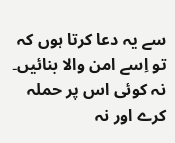سے یہ دعا کرتا ہوں کہ تو اِسے امن والا بنائیں۔ نہ کوئی اس پر حملہ کرے اور نہ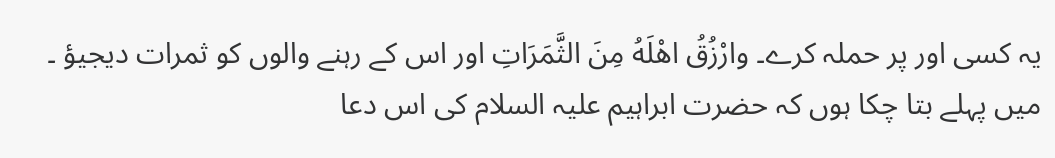یہ کسی اور پر حملہ کرے۔ وارْزُقُ اهْلَهُ مِنَ الثَّمَرَاتِ اور اس کے رہنے والوں کو ثمرات دیجیؤ ۔ میں پہلے بتا چکا ہوں کہ حضرت ابراہیم علیہ السلام کی اس دعا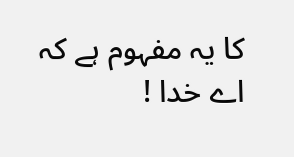کا یہ مفہوم ہے کہ اے خدا !